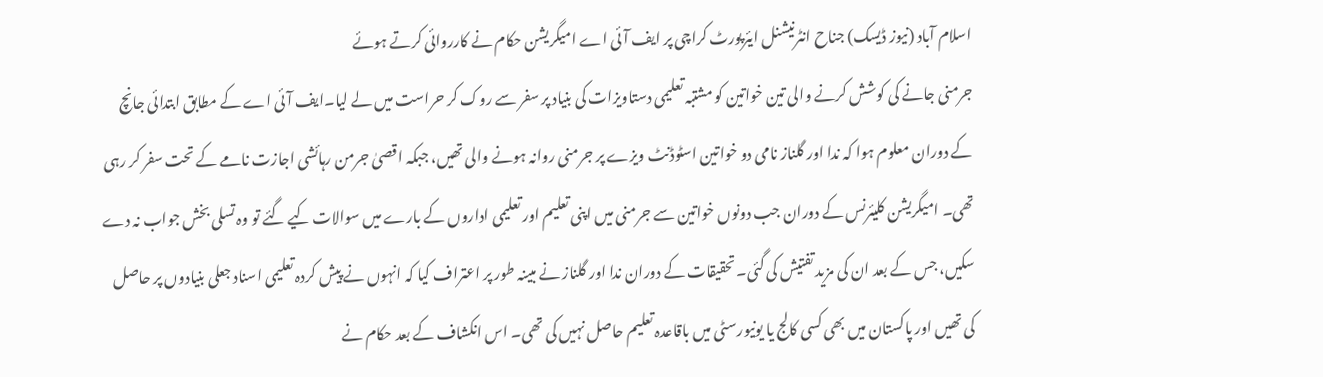اسلام آباد (نیوز ڈیسک) جناح انٹرنیشنل ایئرپورٹ کراچی پر ایف آئی اے امیگریشن حکام نے کارروائی کرتے ہوئے
جرمنی جانے کی کوشش کرنے والی تین خواتین کو مشتبہ تعلیمی دستاویزات کی بنیاد پر سفر سے روک کر حراست میں لے لیا۔ایف آئی اے کے مطابق ابتدائی جانچ کے دوران معلوم ہوا کہ ندا اور گلناز نامی دو خواتین اسٹوڈنٹ ویزے پر جرمنی روانہ ہونے والی تھیں، جبکہ اقصیٰ جرمن رہائشی اجازت نامے کے تحت سفر کر رہی تھی۔ امیگریشن کلیئرنس کے دوران جب دونوں خواتین سے جرمنی میں اپنی تعلیم اور تعلیمی اداروں کے بارے میں سوالات کیے گئے تو وہ تسلی بخش جواب نہ دے سکیں، جس کے بعد ان کی مزید تفتیش کی گئی۔تحقیقات کے دوران ندا اور گلناز نے مبینہ طور پر اعتراف کیا کہ انہوں نے پیش کردہ تعلیمی اسناد جعلی بنیادوں پر حاصل کی تھیں اور پاکستان میں بھی کسی کالج یا یونیورسٹی میں باقاعدہ تعلیم حاصل نہیں کی تھی۔ اس انکشاف کے بعد حکام نے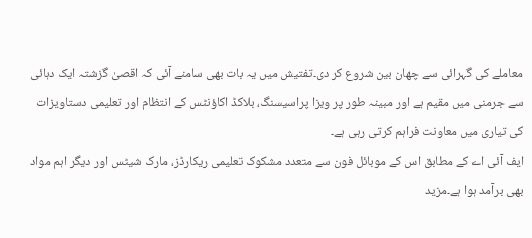معاملے کی گہرائی سے چھان بین شروع کر دی۔تفتیش میں یہ بات بھی سامنے آئی کہ اقصیٰ گزشتہ ایک دہائی سے جرمنی میں مقیم ہے اور مبینہ طور پر ویزا پراسیسنگ، بلاکڈ اکاؤنٹس کے انتظام اور تعلیمی دستاویزات کی تیاری میں معاونت فراہم کرتی رہی ہے۔
ایف آئی اے کے مطابق اس کے موبائل فون سے متعدد مشکوک تعلیمی ریکارڈز، مارک شیٹس اور دیگر اہم مواد بھی برآمد ہوا ہے۔مزید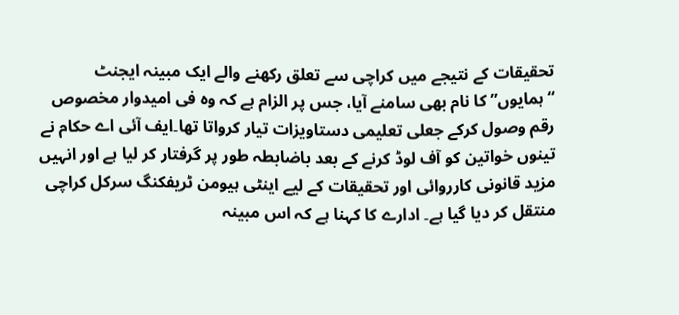تحقیقات کے نتیجے میں کراچی سے تعلق رکھنے والے ایک مبینہ ایجنٹ “ہمایوں” کا نام بھی سامنے آیا، جس پر الزام ہے کہ وہ فی امیدوار مخصوص رقم وصول کرکے جعلی تعلیمی دستاویزات تیار کرواتا تھا۔ایف آئی اے حکام نے تینوں خواتین کو آف لوڈ کرنے کے بعد باضابطہ طور پر گرفتار کر لیا ہے اور انہیں مزید قانونی کارروائی اور تحقیقات کے لیے اینٹی ہیومن ٹریفکنگ سرکل کراچی منتقل کر دیا گیا ہے۔ ادارے کا کہنا ہے کہ اس مبینہ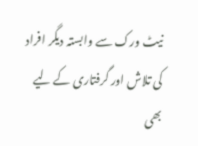نیٹ ورک سے وابستہ دیگر افراد کی تلاش اور گرفتاری کے لیے بھی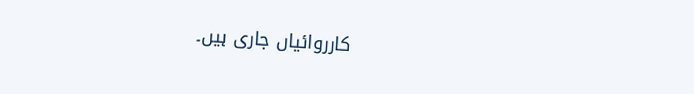کارروائیاں جاری ہیں۔